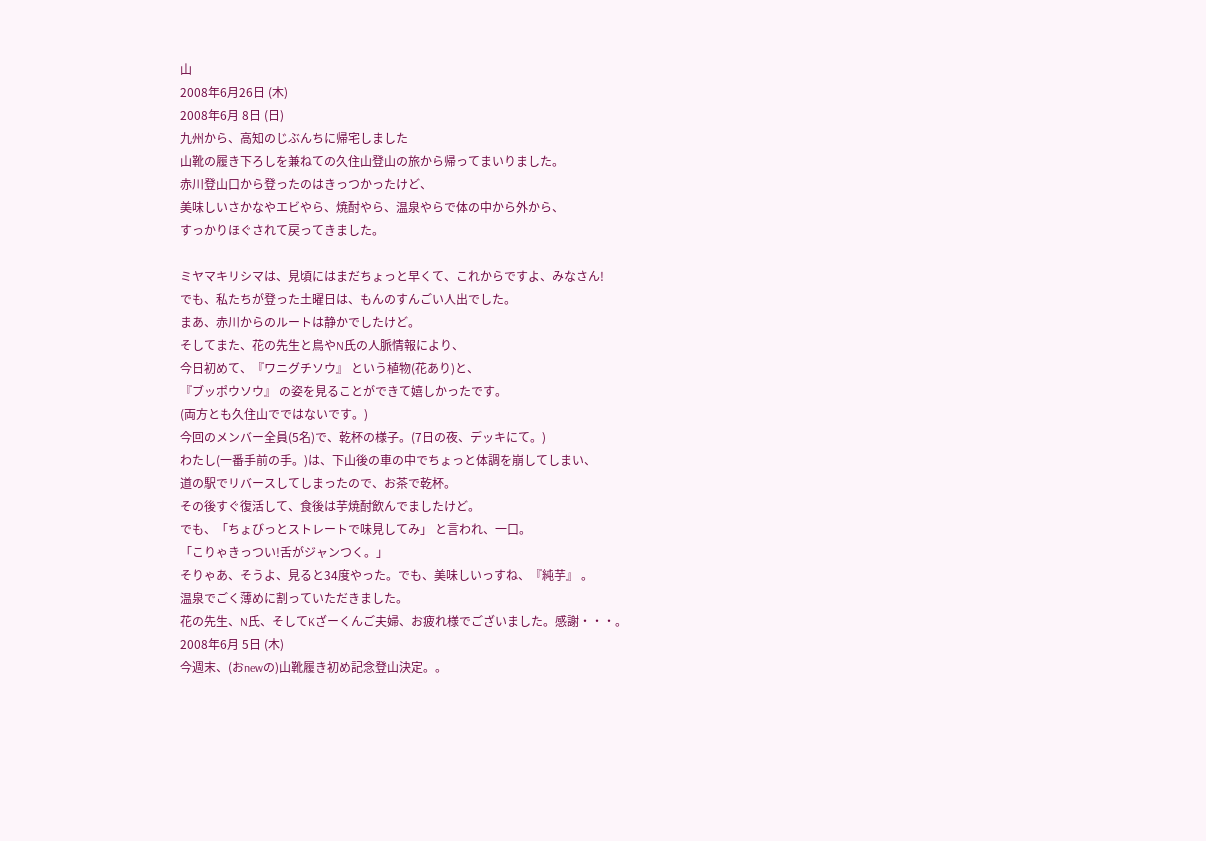山
2008年6月26日 (木)
2008年6月 8日 (日)
九州から、高知のじぶんちに帰宅しました
山靴の履き下ろしを兼ねての久住山登山の旅から帰ってまいりました。
赤川登山口から登ったのはきっつかったけど、
美味しいさかなやエビやら、焼酎やら、温泉やらで体の中から外から、
すっかりほぐされて戻ってきました。

ミヤマキリシマは、見頃にはまだちょっと早くて、これからですよ、みなさん!
でも、私たちが登った土曜日は、もんのすんごい人出でした。
まあ、赤川からのルートは静かでしたけど。
そしてまた、花の先生と鳥やN氏の人脈情報により、
今日初めて、『ワニグチソウ』 という植物(花あり)と、
『ブッポウソウ』 の姿を見ることができて嬉しかったです。
(両方とも久住山でではないです。)
今回のメンバー全員(5名)で、乾杯の様子。(7日の夜、デッキにて。)
わたし(一番手前の手。)は、下山後の車の中でちょっと体調を崩してしまい、
道の駅でリバースしてしまったので、お茶で乾杯。
その後すぐ復活して、食後は芋焼酎飲んでましたけど。
でも、「ちょびっとストレートで味見してみ」 と言われ、一口。
「こりゃきっつい!舌がジャンつく。」
そりゃあ、そうよ、見ると34度やった。でも、美味しいっすね、『純芋』 。
温泉でごく薄めに割っていただきました。
花の先生、N氏、そしてKざーくんご夫婦、お疲れ様でございました。感謝・・・。
2008年6月 5日 (木)
今週末、(おnewの)山靴履き初め記念登山決定。。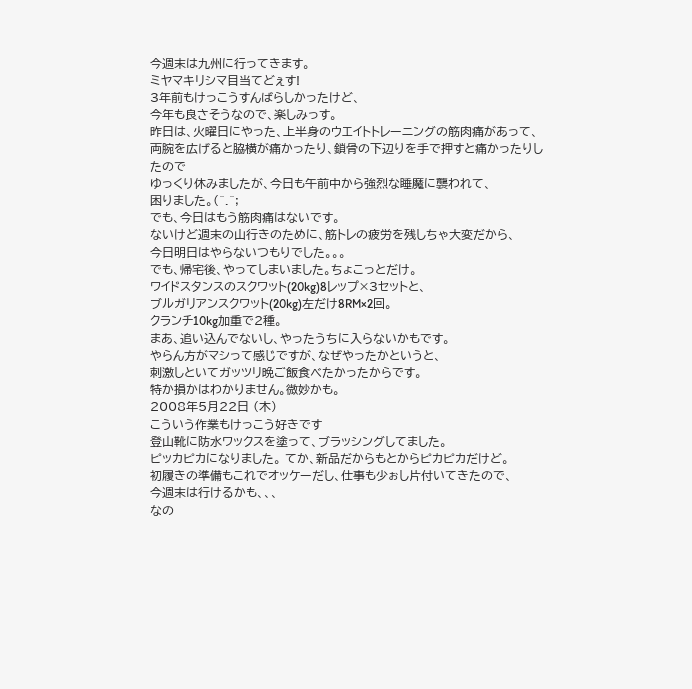今週末は九州に行ってきます。
ミヤマキリシマ目当てどぇす!
3年前もけっこうすんばらしかったけど、
今年も良さそうなので、楽しみっす。
昨日は、火曜日にやった、上半身のウエイトトレーニングの筋肉痛があって、
両腕を広げると脇横が痛かったり、鎖骨の下辺りを手で押すと痛かったりしたので
ゆっくり休みましたが、今日も午前中から強烈な睡魔に襲われて、
困りました。(^.^;
でも、今日はもう筋肉痛はないです。
ないけど週末の山行きのために、筋トレの疲労を残しちゃ大変だから、
今日明日はやらないつもりでした。。。
でも、帰宅後、やってしまいました。ちょこっとだけ。
ワイドスタンスのスクワット(20kg)8レップ×3セットと、
ブルガリアンスクワット(20kg)左だけ8RM×2回。
クランチ10kg加重で2種。
まあ、追い込んでないし、やったうちに入らないかもです。
やらん方がマシって感じですが、なぜやったかというと、
刺激しといてガッツリ晩ご飯食べたかったからです。
特か損かはわかりません。微妙かも。
2008年5月22日 (木)
こういう作業もけっこう好きです
登山靴に防水ワックスを塗って、ブラッシングしてました。
ピッカピカになりました。 てか、新品だからもとからピカピカだけど。
初履きの準備もこれでオッケーだし、仕事も少ぉし片付いてきたので、
今週末は行けるかも、、、
なの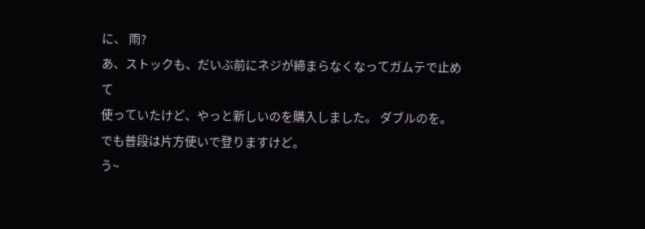に、 雨?
あ、ストックも、だいぶ前にネジが締まらなくなってガムテで止めて
使っていたけど、やっと新しいのを購入しました。 ダブルのを。
でも普段は片方使いで登りますけど。
う~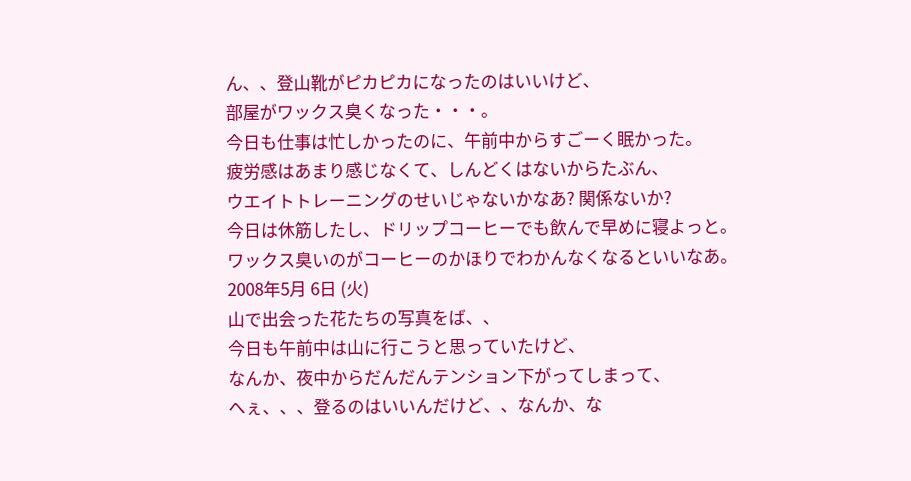ん、、登山靴がピカピカになったのはいいけど、
部屋がワックス臭くなった・・・。
今日も仕事は忙しかったのに、午前中からすごーく眠かった。
疲労感はあまり感じなくて、しんどくはないからたぶん、
ウエイトトレーニングのせいじゃないかなあ? 関係ないか?
今日は休筋したし、ドリップコーヒーでも飲んで早めに寝よっと。
ワックス臭いのがコーヒーのかほりでわかんなくなるといいなあ。
2008年5月 6日 (火)
山で出会った花たちの写真をば、、
今日も午前中は山に行こうと思っていたけど、
なんか、夜中からだんだんテンション下がってしまって、
へぇ、、、登るのはいいんだけど、、なんか、な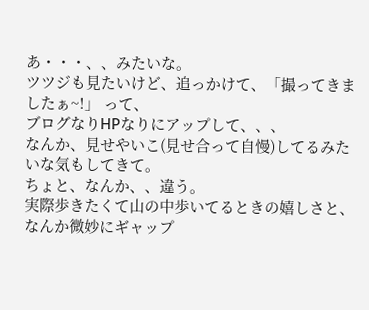あ・・・、、みたいな。
ツツジも見たいけど、追っかけて、「撮ってきましたぁ~!」 って、
ブログなりHPなりにアップして、、、
なんか、見せやいこ(見せ合って自慢)してるみたいな気もしてきて。
ちょと、なんか、、違う。
実際歩きたくて山の中歩いてるときの嬉しさと、なんか微妙にギャップ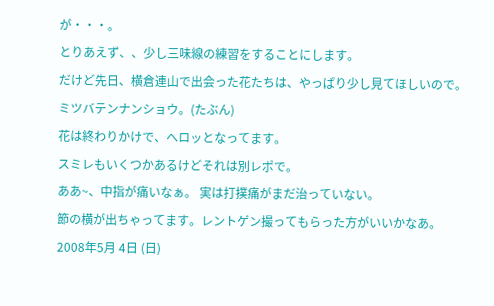が・・・。
とりあえず、、少し三味線の練習をすることにします。
だけど先日、横倉連山で出会った花たちは、やっぱり少し見てほしいので。
ミツバテンナンショウ。(たぶん)
花は終わりかけで、へロッとなってます。
スミレもいくつかあるけどそれは別レポで。
ああ~、中指が痛いなぁ。 実は打撲痛がまだ治っていない。
節の横が出ちゃってます。レントゲン撮ってもらった方がいいかなあ。
2008年5月 4日 (日)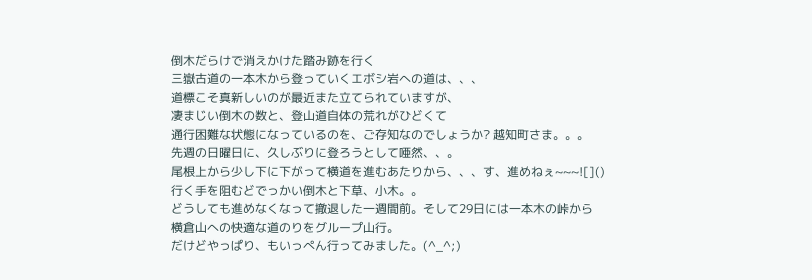倒木だらけで消えかけた踏み跡を行く
三嶽古道の一本木から登っていくエボシ岩への道は、、、
道標こそ真新しいのが最近また立てられていますが、
凄まじい倒木の数と、登山道自体の荒れがひどくて
通行困難な状態になっているのを、ご存知なのでしょうか? 越知町さま。。。
先週の日曜日に、久しぶりに登ろうとして唖然、、。
尾根上から少し下に下がって横道を進むあたりから、、、す、進めねぇ~~~![]()
行く手を阻むどでっかい倒木と下草、小木。。
どうしても進めなくなって撤退した一週間前。そして29日には一本木の峠から
横倉山への快適な道のりをグループ山行。
だけどやっぱり、もいっぺん行ってみました。(^_^;)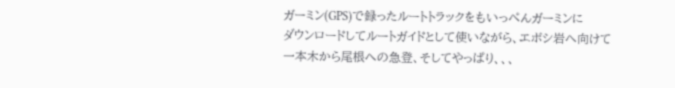ガーミン(GPS)で録ったルートトラックをもいっぺんガーミンに
ダウンロードしてルートガイドとして使いながら、エボシ岩へ向けて
一本木から尾根への急登、そしてやっぱり、、、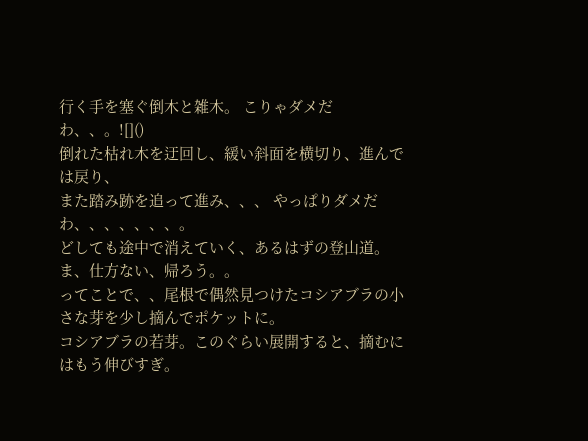行く手を塞ぐ倒木と雑木。 こりゃダメだわ、、。![]()
倒れた枯れ木を迂回し、緩い斜面を横切り、進んでは戻り、
また踏み跡を追って進み、、、 やっぱりダメだわ、、、、、、、。
どしても途中で消えていく、あるはずの登山道。
ま、仕方ない、帰ろう。。
ってことで、、尾根で偶然見つけたコシアブラの小さな芽を少し摘んでポケットに。
コシアブラの若芽。このぐらい展開すると、摘むにはもう伸びすぎ。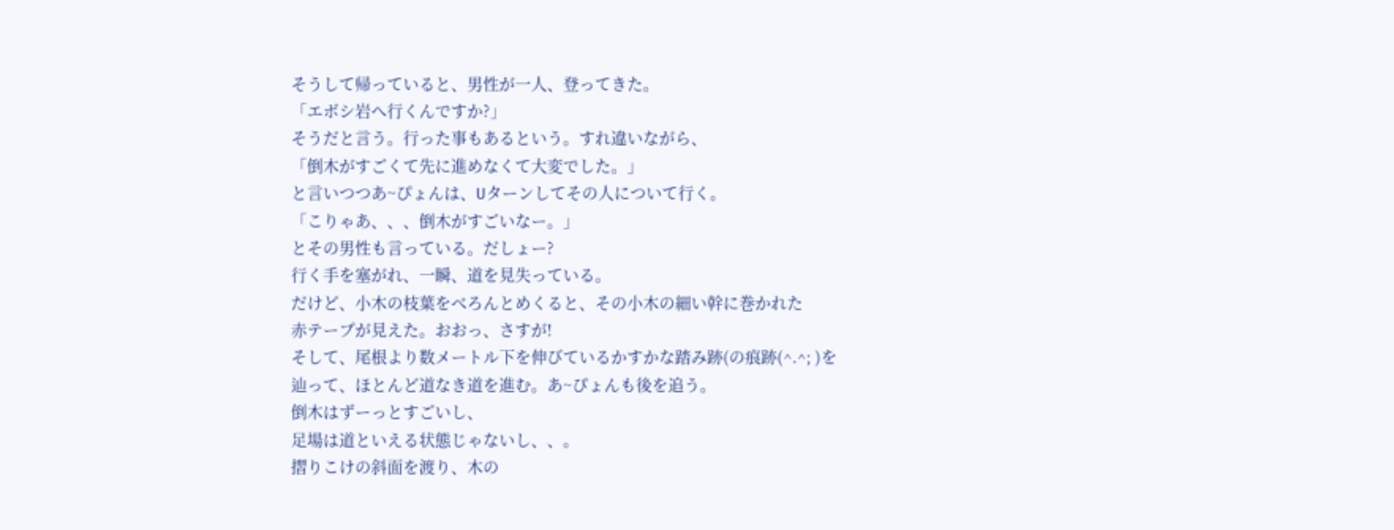そうして帰っていると、男性が一人、登ってきた。
「エボシ岩へ行くんですか?」
そうだと言う。行った事もあるという。すれ違いながら、
「倒木がすごくて先に進めなくて大変でした。」
と言いつつあ~ぴょんは、Uターンしてその人について行く。
「こりゃあ、、、倒木がすごいなー。」
とその男性も言っている。だしょー?
行く手を塞がれ、一瞬、道を見失っている。
だけど、小木の枝葉をべろんとめくると、その小木の細い幹に巻かれた
赤テープが見えた。おおっ、さすが!
そして、尾根より数メートル下を伸びているかすかな踏み跡(の痕跡(^.^; )を
辿って、ほとんど道なき道を進む。あ~ぴょんも後を追う。
倒木はずーっとすごいし、
足場は道といえる状態じゃないし、、。
摺りこけの斜面を渡り、木の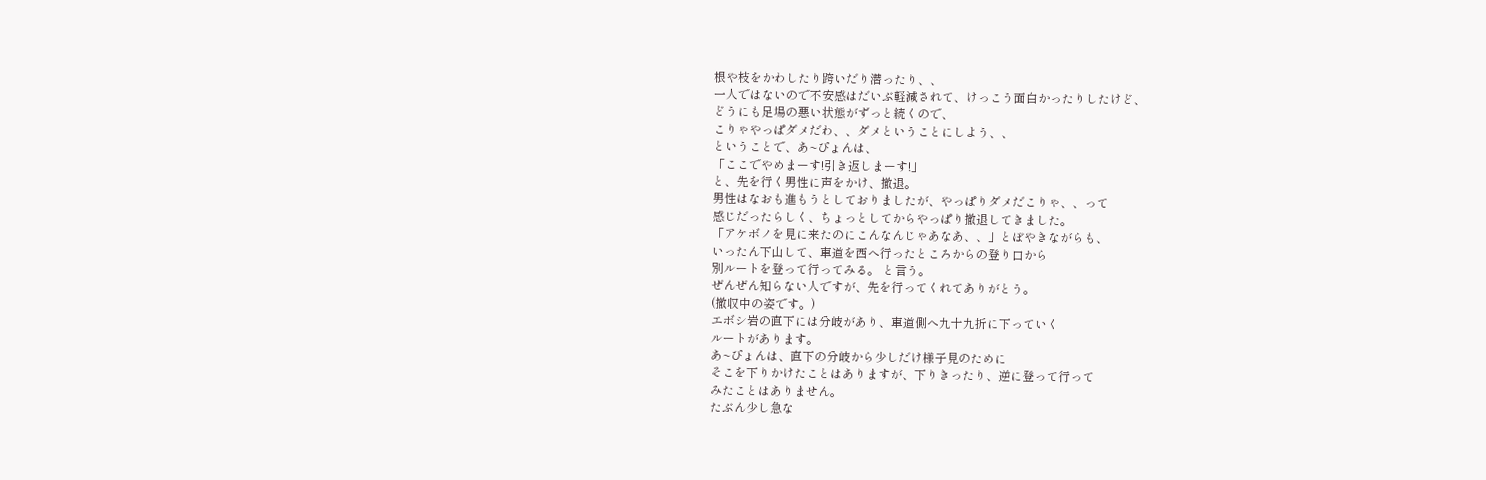根や枝をかわしたり跨いだり潜ったり、、
一人ではないので不安感はだいぶ軽減されて、けっこう面白かったりしたけど、
どうにも足場の悪い状態がずっと続くので、
こりゃやっぱダメだわ、、ダメということにしよう、、
ということで、あ~ぴょんは、
「ここでやめまーす!引き返しまーす!」
と、先を行く男性に声をかけ、撤退。
男性はなおも進もうとしておりましたが、やっぱりダメだこりゃ、、って
感じだったらしく、ちょっとしてからやっぱり撤退してきました。
「アケボノを見に来たのにこんなんじゃあなあ、、」とぼやきながらも、
いったん下山して、車道を西へ行ったところからの登り口から
別ルートを登って行ってみる。 と言う。
ぜんぜん知らない人ですが、先を行ってくれてありがとう。
(撤収中の姿です。)
エボシ岩の直下には分岐があり、車道側へ九十九折に下っていく
ルートがあります。
あ~ぴょんは、直下の分岐から少しだけ様子見のために
そこを下りかけたことはありますが、下りきったり、逆に登って行って
みたことはありません。
たぶん少し急な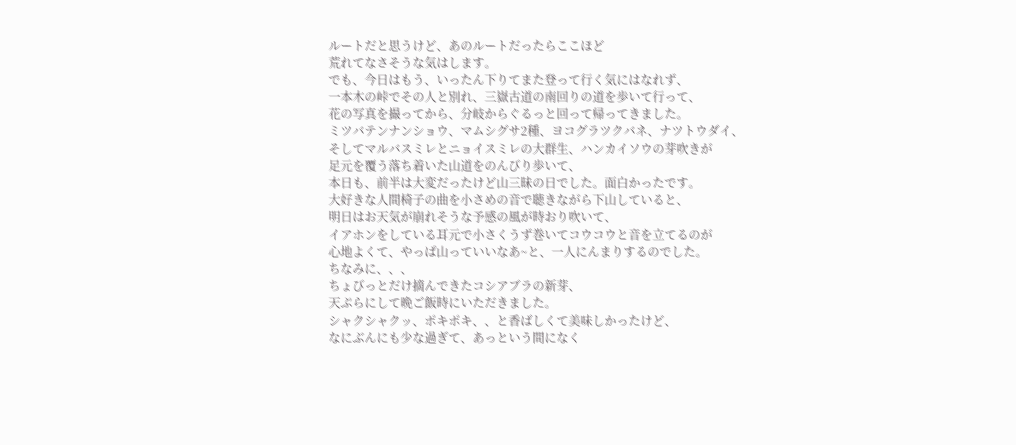ルートだと思うけど、あのルートだったらここほど
荒れてなさそうな気はします。
でも、今日はもう、いったん下りてまた登って行く気にはなれず、
一本木の峠でその人と別れ、三嶽古道の南回りの道を歩いて行って、
花の写真を撮ってから、分岐からぐるっと回って帰ってきました。
ミツバテンナンショウ、マムシグサ2種、ヨコグラツクバネ、ナツトウダイ、
そしてマルバスミレとニョイスミレの大群生、ハンカイソウの芽吹きが
足元を覆う落ち着いた山道をのんびり歩いて、
本日も、前半は大変だったけど山三昧の日でした。面白かったです。
大好きな人間椅子の曲を小さめの音で聴きながら下山していると、
明日はお天気が崩れそうな予感の風が時おり吹いて、
イアホンをしている耳元で小さくうず巻いてコウコウと音を立てるのが
心地よくて、やっぱ山っていいなあ~と、一人にんまりするのでした。
ちなみに、、、
ちょびっとだけ摘んできたコシアブラの新芽、
天ぷらにして晩ご飯時にいただきました。
シャクシャクッ、ポキポキ、、と香ばしくて美味しかったけど、
なにぶんにも少な過ぎて、あっという間になく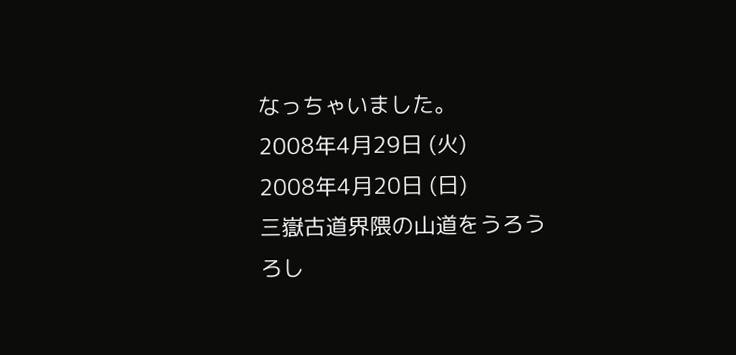なっちゃいました。
2008年4月29日 (火)
2008年4月20日 (日)
三嶽古道界隈の山道をうろうろし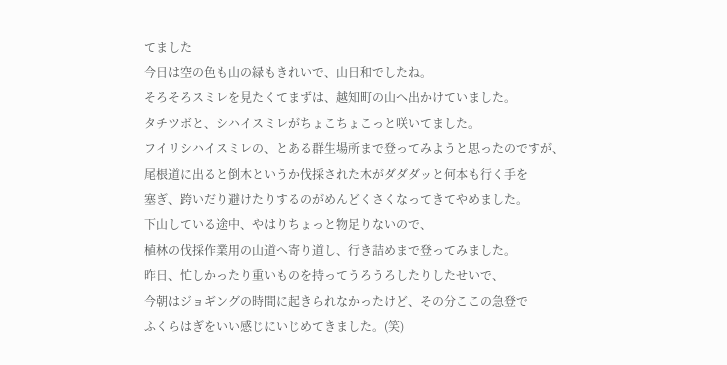てました
今日は空の色も山の緑もきれいで、山日和でしたね。
そろそろスミレを見たくてまずは、越知町の山へ出かけていました。
タチツボと、シハイスミレがちょこちょこっと咲いてました。
フイリシハイスミレの、とある群生場所まで登ってみようと思ったのですが、
尾根道に出ると倒木というか伐採された木がダダダッと何本も行く手を
塞ぎ、跨いだり避けたりするのがめんどくさくなってきてやめました。
下山している途中、やはりちょっと物足りないので、
植林の伐採作業用の山道へ寄り道し、行き詰めまで登ってみました。
昨日、忙しかったり重いものを持ってうろうろしたりしたせいで、
今朝はジョギングの時間に起きられなかったけど、その分ここの急登で
ふくらはぎをいい感じにいじめてきました。(笑)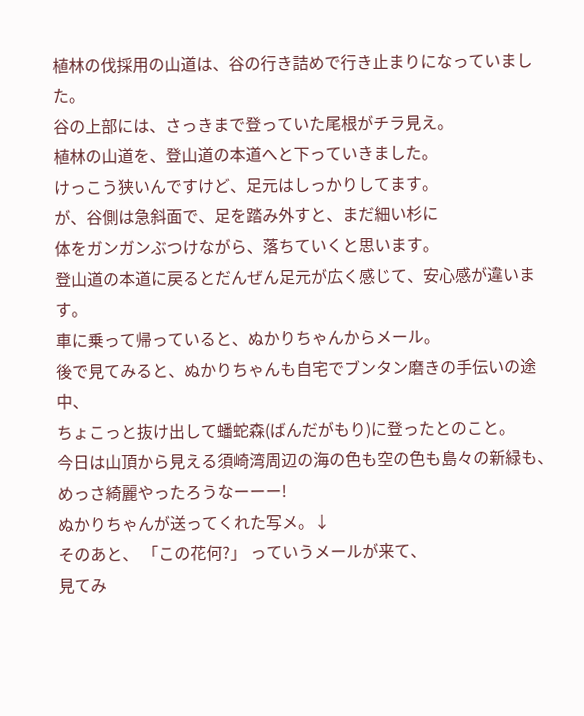植林の伐採用の山道は、谷の行き詰めで行き止まりになっていました。
谷の上部には、さっきまで登っていた尾根がチラ見え。
植林の山道を、登山道の本道へと下っていきました。
けっこう狭いんですけど、足元はしっかりしてます。
が、谷側は急斜面で、足を踏み外すと、まだ細い杉に
体をガンガンぶつけながら、落ちていくと思います。
登山道の本道に戻るとだんぜん足元が広く感じて、安心感が違います。
車に乗って帰っていると、ぬかりちゃんからメール。
後で見てみると、ぬかりちゃんも自宅でブンタン磨きの手伝いの途中、
ちょこっと抜け出して蟠蛇森(ばんだがもり)に登ったとのこと。
今日は山頂から見える須崎湾周辺の海の色も空の色も島々の新緑も、
めっさ綺麗やったろうなーーー!
ぬかりちゃんが送ってくれた写メ。↓
そのあと、 「この花何?」 っていうメールが来て、
見てみ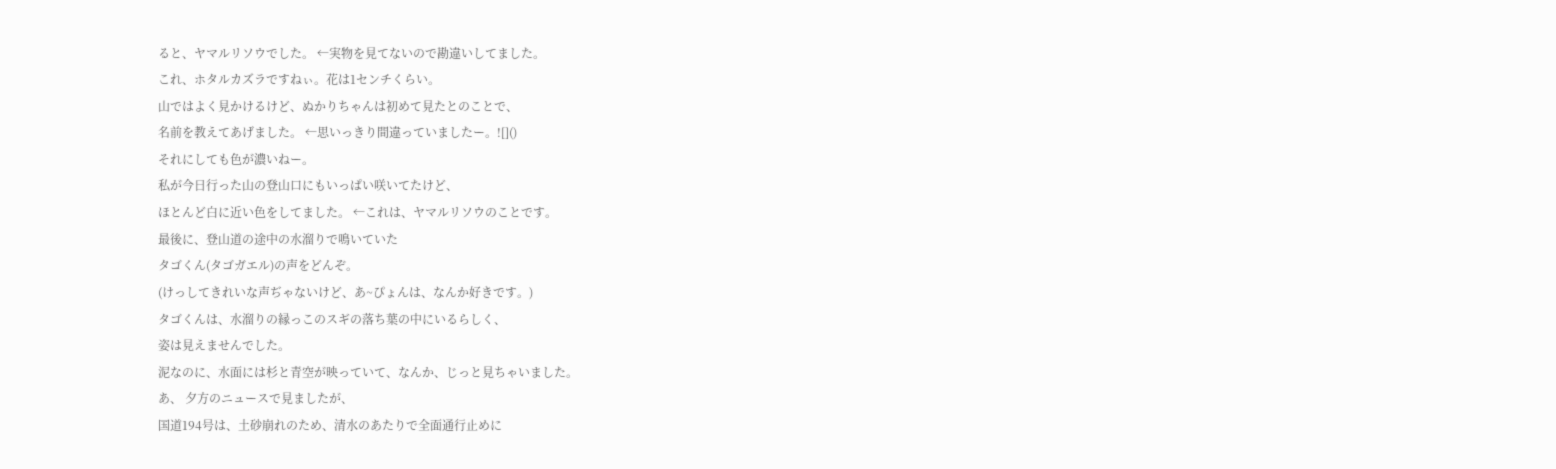ると、ヤマルリソウでした。 ←実物を見てないので勘違いしてました。
これ、ホタルカズラですねぃ。花は1センチくらい。
山ではよく見かけるけど、ぬかりちゃんは初めて見たとのことで、
名前を教えてあげました。 ←思いっきり間違っていましたー。![]()
それにしても色が濃いねー。
私が今日行った山の登山口にもいっぱい咲いてたけど、
ほとんど白に近い色をしてました。 ←これは、ヤマルリソウのことです。
最後に、登山道の途中の水溜りで鳴いていた
タゴくん(タゴガエル)の声をどんぞ。
(けっしてきれいな声ぢゃないけど、あ~ぴょんは、なんか好きです。)
タゴくんは、水溜りの縁っこのスギの落ち葉の中にいるらしく、
姿は見えませんでした。
泥なのに、水面には杉と青空が映っていて、なんか、じっと見ちゃいました。
あ、 夕方のニュースで見ましたが、
国道194号は、土砂崩れのため、清水のあたりで全面通行止めに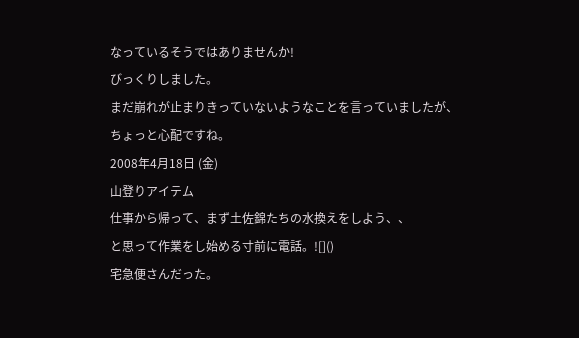なっているそうではありませんか!
びっくりしました。
まだ崩れが止まりきっていないようなことを言っていましたが、
ちょっと心配ですね。
2008年4月18日 (金)
山登りアイテム
仕事から帰って、まず土佐錦たちの水換えをしよう、、
と思って作業をし始める寸前に電話。![]()
宅急便さんだった。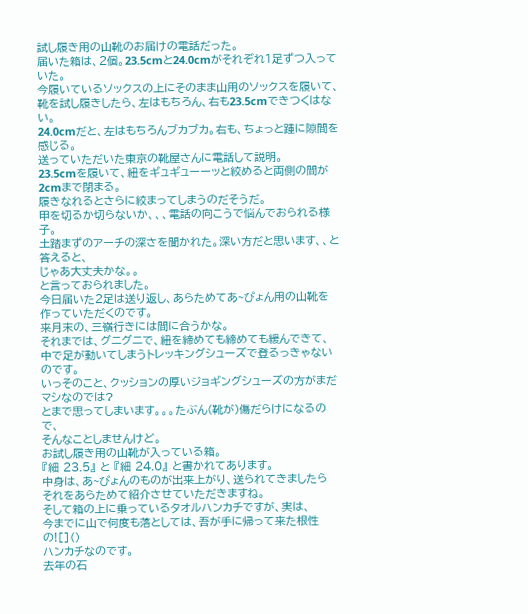試し履き用の山靴のお届けの電話だった。
届いた箱は、2個。23.5cmと24.0cmがそれぞれ1足ずつ入っていた。
今履いているソックスの上にそのまま山用のソックスを履いて、
靴を試し履きしたら、左はもちろん、右も23.5cmできつくはない。
24.0cmだと、左はもちろんブカブカ。右も、ちょっと踵に隙間を感じる。
送っていただいた東京の靴屋さんに電話して説明。
23.5cmを履いて、紐をギュギューーッと絞めると両側の間が2cmまで閉まる。
履きなれるとさらに絞まってしまうのだそうだ。
甲を切るか切らないか、、、電話の向こうで悩んでおられる様子。
土踏まずのアーチの深さを聞かれた。深い方だと思います、、と答えると、
じゃあ大丈夫かな。。
と言っておられました。
今日届いた2足は送り返し、あらためてあ~ぴょん用の山靴を
作っていただくのです。
来月末の、三嶺行きには間に合うかな。
それまでは、グニグニで、紐を締めても締めても緩んできて、
中で足が動いてしまうトレッキングシューズで登るっきゃないのです。
いっそのこと、クッションの厚いジョギングシューズの方がまだマシなのでは?
とまで思ってしまいます。。。たぶん(靴が)傷だらけになるので、
そんなことしませんけど。
お試し履き用の山靴が入っている箱。
『細 23.5』 と 『細 24.0』 と書かれてあります。
中身は、あ~ぴょんのものが出来上がり、送られてきましたら
それをあらためて紹介させていただきますね。
そして箱の上に乗っているタオルハンカチですが、実は、
今までに山で何度も落としては、吾が手に帰って来た根性の![]()
ハンカチなのです。
去年の石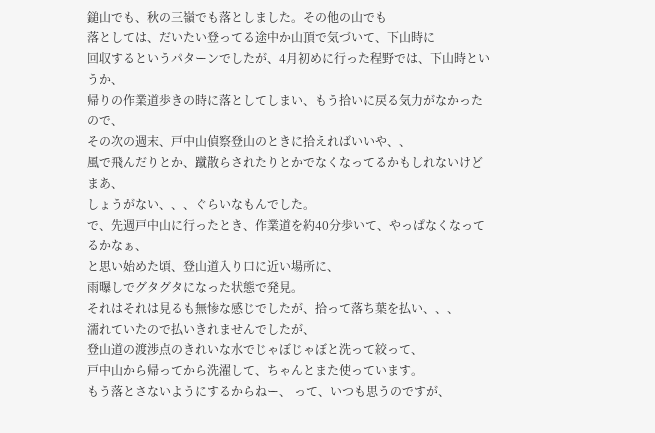鎚山でも、秋の三嶺でも落としました。その他の山でも
落としては、だいたい登ってる途中か山頂で気づいて、下山時に
回収するというパターンでしたが、4月初めに行った程野では、下山時というか、
帰りの作業道歩きの時に落としてしまい、もう拾いに戻る気力がなかったので、
その次の週末、戸中山偵察登山のときに拾えればいいや、、
風で飛んだりとか、蹴散らされたりとかでなくなってるかもしれないけどまあ、
しょうがない、、、ぐらいなもんでした。
で、先週戸中山に行ったとき、作業道を約40分歩いて、やっぱなくなってるかなぁ、
と思い始めた頃、登山道入り口に近い場所に、
雨曝しでグタグタになった状態で発見。
それはそれは見るも無惨な感じでしたが、拾って落ち葉を払い、、、
濡れていたので払いきれませんでしたが、
登山道の渡渉点のきれいな水でじゃぼじゃぼと洗って絞って、
戸中山から帰ってから洗濯して、ちゃんとまた使っています。
もう落とさないようにするからねー、 って、いつも思うのですが、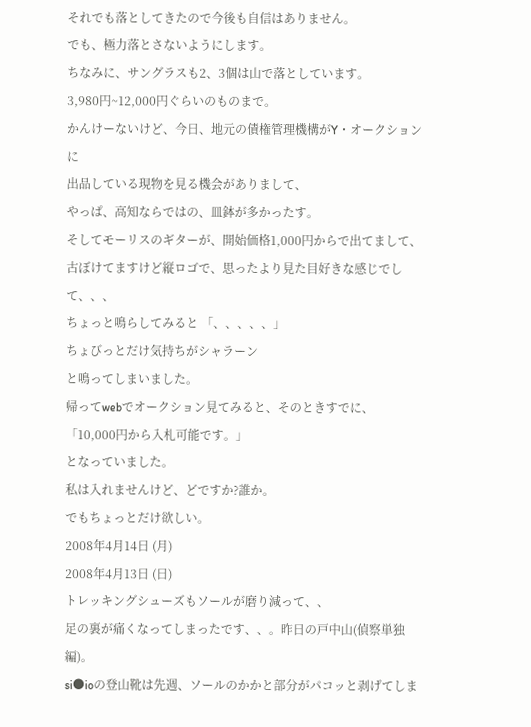それでも落としてきたので今後も自信はありません。
でも、極力落とさないようにします。
ちなみに、サングラスも2、3個は山で落としています。
3,980円~12,000円ぐらいのものまで。
かんけーないけど、今日、地元の債権管理機構がY・オークションに
出品している現物を見る機会がありまして、
やっぱ、高知ならではの、皿鉢が多かったす。
そしてモーリスのギターが、開始価格1,000円からで出てまして、
古ぼけてますけど縦ロゴで、思ったより見た目好きな感じでして、、、
ちょっと鳴らしてみると 「、、、、、」
ちょびっとだけ気持ちがシャラーン
と鳴ってしまいました。
帰ってwebでオークション見てみると、そのときすでに、
「10,000円から入札可能です。」
となっていました。
私は入れませんけど、どですか?誰か。
でもちょっとだけ欲しい。
2008年4月14日 (月)
2008年4月13日 (日)
トレッキングシューズもソールが磨り減って、、
足の裏が痛くなってしまったです、、。昨日の戸中山(偵察単独編)。
si●ioの登山靴は先週、ソールのかかと部分がパコッと剥げてしま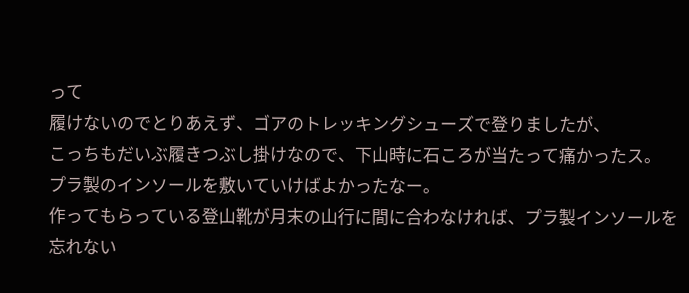って
履けないのでとりあえず、ゴアのトレッキングシューズで登りましたが、
こっちもだいぶ履きつぶし掛けなので、下山時に石ころが当たって痛かったス。
プラ製のインソールを敷いていけばよかったなー。
作ってもらっている登山靴が月末の山行に間に合わなければ、プラ製インソールを
忘れない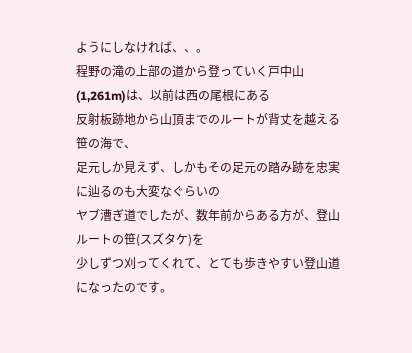ようにしなければ、、。
程野の滝の上部の道から登っていく戸中山(1,261m)は、以前は西の尾根にある
反射板跡地から山頂までのルートが背丈を越える笹の海で、
足元しか見えず、しかもその足元の踏み跡を忠実に辿るのも大変なぐらいの
ヤブ漕ぎ道でしたが、数年前からある方が、登山ルートの笹(スズタケ)を
少しずつ刈ってくれて、とても歩きやすい登山道になったのです。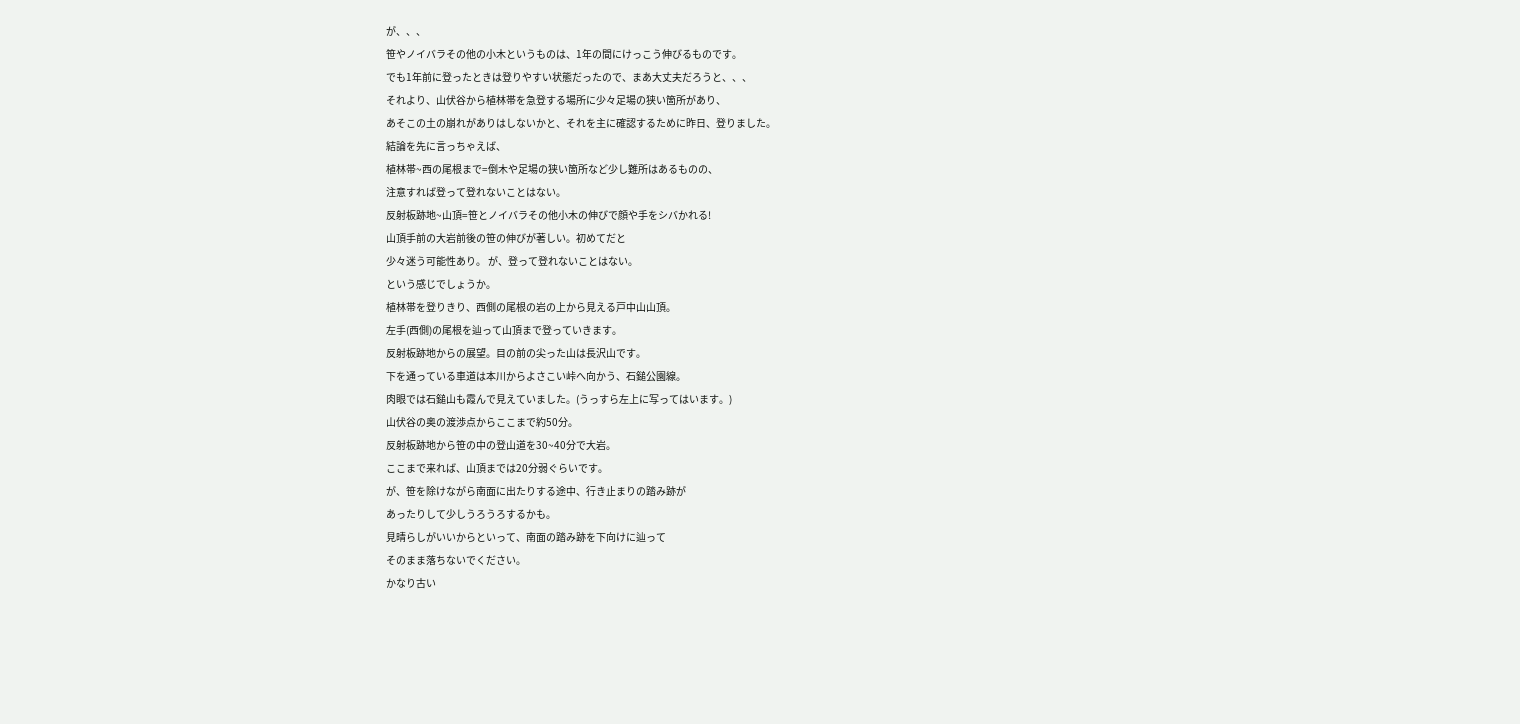が、、、
笹やノイバラその他の小木というものは、1年の間にけっこう伸びるものです。
でも1年前に登ったときは登りやすい状態だったので、まあ大丈夫だろうと、、、
それより、山伏谷から植林帯を急登する場所に少々足場の狭い箇所があり、
あそこの土の崩れがありはしないかと、それを主に確認するために昨日、登りました。
結論を先に言っちゃえば、
植林帯~西の尾根まで=倒木や足場の狭い箇所など少し難所はあるものの、
注意すれば登って登れないことはない。
反射板跡地~山頂=笹とノイバラその他小木の伸びで顔や手をシバかれる!
山頂手前の大岩前後の笹の伸びが著しい。初めてだと
少々迷う可能性あり。 が、登って登れないことはない。
という感じでしょうか。
植林帯を登りきり、西側の尾根の岩の上から見える戸中山山頂。
左手(西側)の尾根を辿って山頂まで登っていきます。
反射板跡地からの展望。目の前の尖った山は長沢山です。
下を通っている車道は本川からよさこい峠へ向かう、石鎚公園線。
肉眼では石鎚山も霞んで見えていました。(うっすら左上に写ってはいます。)
山伏谷の奥の渡渉点からここまで約50分。
反射板跡地から笹の中の登山道を30~40分で大岩。
ここまで来れば、山頂までは20分弱ぐらいです。
が、笹を除けながら南面に出たりする途中、行き止まりの踏み跡が
あったりして少しうろうろするかも。
見晴らしがいいからといって、南面の踏み跡を下向けに辿って
そのまま落ちないでください。
かなり古い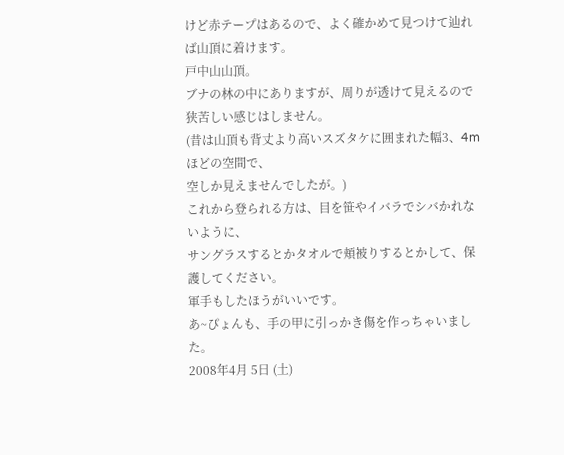けど赤テープはあるので、よく確かめて見つけて辿れば山頂に着けます。
戸中山山頂。
ブナの林の中にありますが、周りが透けて見えるので狭苦しい感じはしません。
(昔は山頂も背丈より高いスズタケに囲まれた幅3、4mほどの空間で、
空しか見えませんでしたが。)
これから登られる方は、目を笹やイバラでシバかれないように、
サングラスするとかタオルで頬被りするとかして、保護してください。
軍手もしたほうがいいです。
あ~ぴょんも、手の甲に引っかき傷を作っちゃいました。
2008年4月 5日 (土)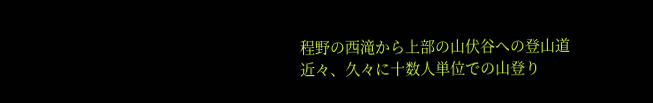程野の西滝から上部の山伏谷への登山道
近々、久々に十数人単位での山登り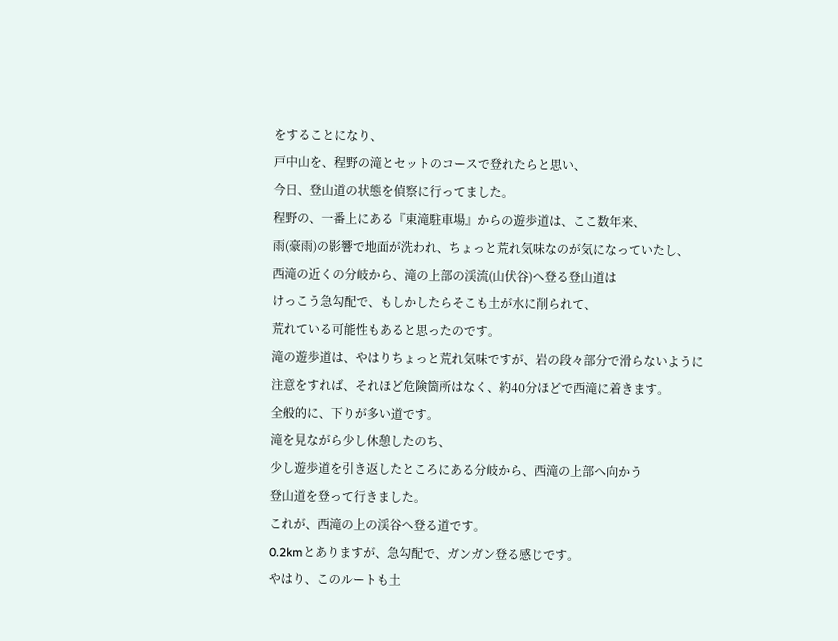をすることになり、
戸中山を、程野の滝とセットのコースで登れたらと思い、
今日、登山道の状態を偵察に行ってました。
程野の、一番上にある『東滝駐車場』からの遊歩道は、ここ数年来、
雨(豪雨)の影響で地面が洗われ、ちょっと荒れ気味なのが気になっていたし、
西滝の近くの分岐から、滝の上部の渓流(山伏谷)へ登る登山道は
けっこう急勾配で、もしかしたらそこも土が水に削られて、
荒れている可能性もあると思ったのです。
滝の遊歩道は、やはりちょっと荒れ気味ですが、岩の段々部分で滑らないように
注意をすれば、それほど危険箇所はなく、約40分ほどで西滝に着きます。
全般的に、下りが多い道です。
滝を見ながら少し休憩したのち、
少し遊歩道を引き返したところにある分岐から、西滝の上部へ向かう
登山道を登って行きました。
これが、西滝の上の渓谷へ登る道です。
0.2kmとありますが、急勾配で、ガンガン登る感じです。
やはり、このルートも土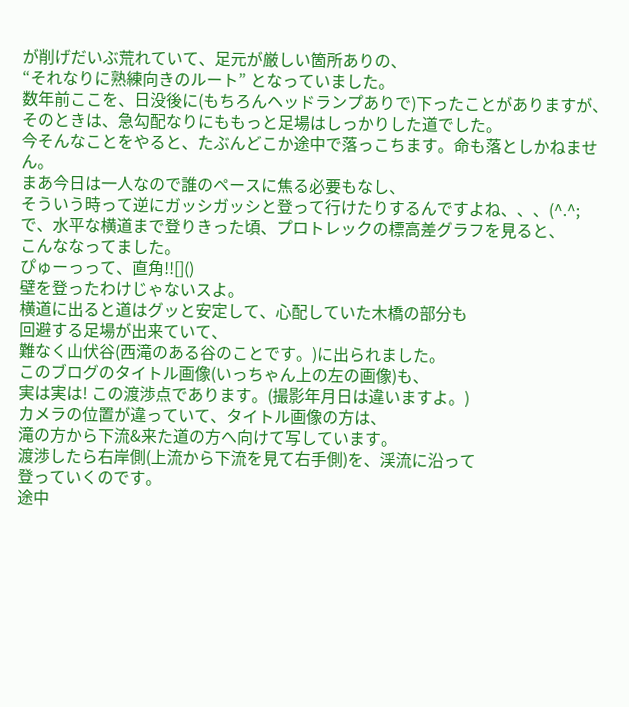が削げだいぶ荒れていて、足元が厳しい箇所ありの、
“それなりに熟練向きのルート” となっていました。
数年前ここを、日没後に(もちろんヘッドランプありで)下ったことがありますが、
そのときは、急勾配なりにももっと足場はしっかりした道でした。
今そんなことをやると、たぶんどこか途中で落っこちます。命も落としかねません。
まあ今日は一人なので誰のペースに焦る必要もなし、
そういう時って逆にガッシガッシと登って行けたりするんですよね、、、(^.^;
で、水平な横道まで登りきった頃、プロトレックの標高差グラフを見ると、
こんななってました。
ぴゅーっって、直角!![]()
壁を登ったわけじゃないスよ。
横道に出ると道はグッと安定して、心配していた木橋の部分も
回避する足場が出来ていて、
難なく山伏谷(西滝のある谷のことです。)に出られました。
このブログのタイトル画像(いっちゃん上の左の画像)も、
実は実は! この渡渉点であります。(撮影年月日は違いますよ。)
カメラの位置が違っていて、タイトル画像の方は、
滝の方から下流&来た道の方へ向けて写しています。
渡渉したら右岸側(上流から下流を見て右手側)を、渓流に沿って
登っていくのです。
途中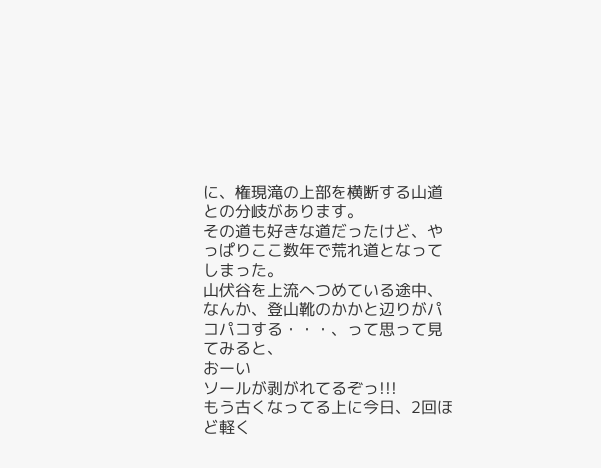に、権現滝の上部を横断する山道との分岐があります。
その道も好きな道だったけど、やっぱりここ数年で荒れ道となってしまった。
山伏谷を上流へつめている途中、
なんか、登山靴のかかと辺りがパコパコする・・・、って思って見てみると、
おーい
ソールが剥がれてるぞっ!!!
もう古くなってる上に今日、2回ほど軽く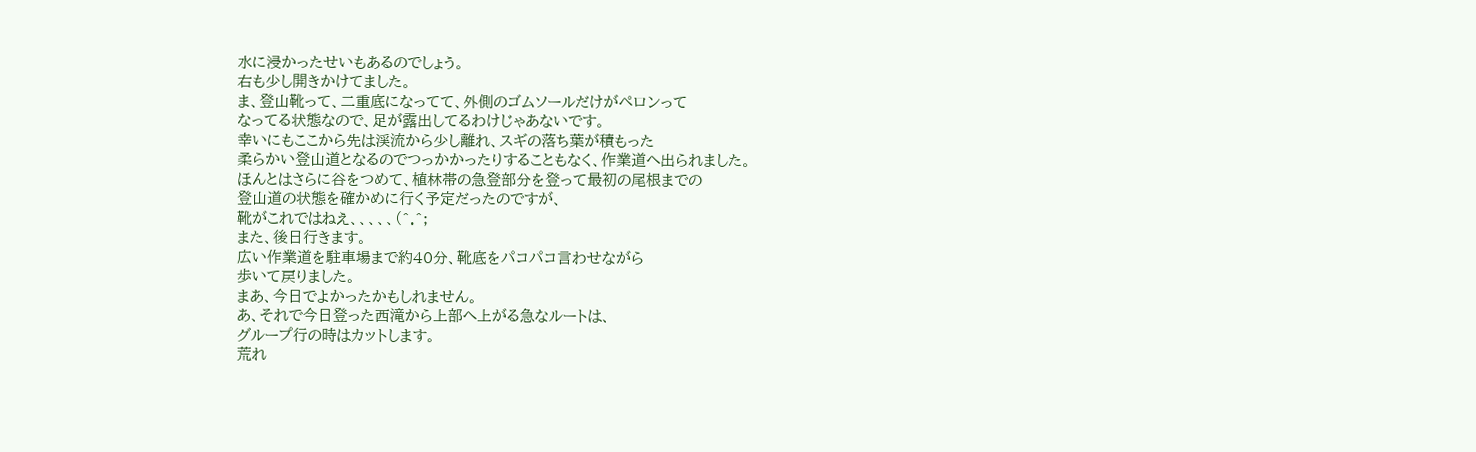水に浸かったせいもあるのでしょう。
右も少し開きかけてました。
ま、登山靴って、二重底になってて、外側のゴムソールだけがペロンって
なってる状態なので、足が露出してるわけじゃあないです。
幸いにもここから先は渓流から少し離れ、スギの落ち葉が積もった
柔らかい登山道となるのでつっかかったりすることもなく、作業道へ出られました。
ほんとはさらに谷をつめて、植林帯の急登部分を登って最初の尾根までの
登山道の状態を確かめに行く予定だったのですが、
靴がこれではねえ、、、、、(^.^;
また、後日行きます。
広い作業道を駐車場まで約40分、靴底をパコパコ言わせながら
歩いて戻りました。
まあ、今日でよかったかもしれません。
あ、それで今日登った西滝から上部へ上がる急なルートは、
グループ行の時はカットします。
荒れ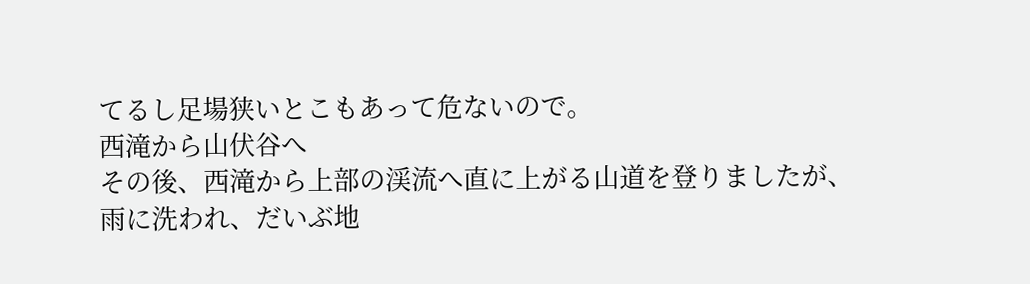てるし足場狭いとこもあって危ないので。
西滝から山伏谷へ
その後、西滝から上部の渓流へ直に上がる山道を登りましたが、
雨に洗われ、だいぶ地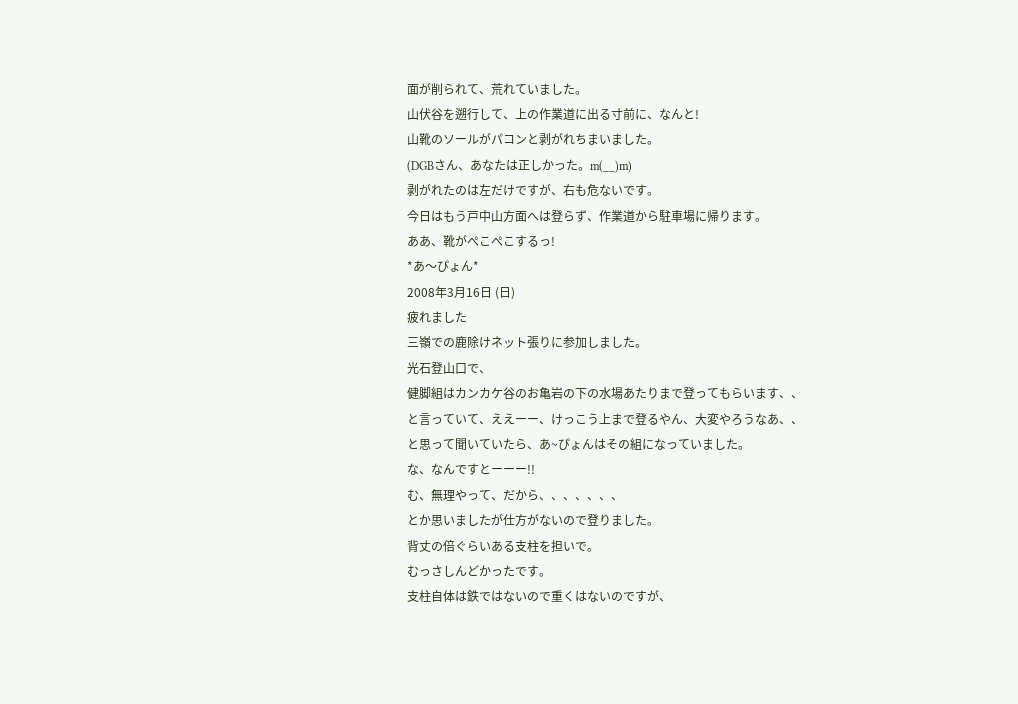面が削られて、荒れていました。
山伏谷を遡行して、上の作業道に出る寸前に、なんと!
山靴のソールがパコンと剥がれちまいました。
(DGBさん、あなたは正しかった。m(__)m)
剥がれたのは左だけですが、右も危ないです。
今日はもう戸中山方面へは登らず、作業道から駐車場に帰ります。
ああ、靴がぺこぺこするっ!
*あ〜ぴょん*
2008年3月16日 (日)
疲れました
三嶺での鹿除けネット張りに参加しました。
光石登山口で、
健脚組はカンカケ谷のお亀岩の下の水場あたりまで登ってもらいます、、
と言っていて、ええーー、けっこう上まで登るやん、大変やろうなあ、、
と思って聞いていたら、あ~ぴょんはその組になっていました。
な、なんですとーーー!!
む、無理やって、だから、、、、、、、
とか思いましたが仕方がないので登りました。
背丈の倍ぐらいある支柱を担いで。
むっさしんどかったです。
支柱自体は鉄ではないので重くはないのですが、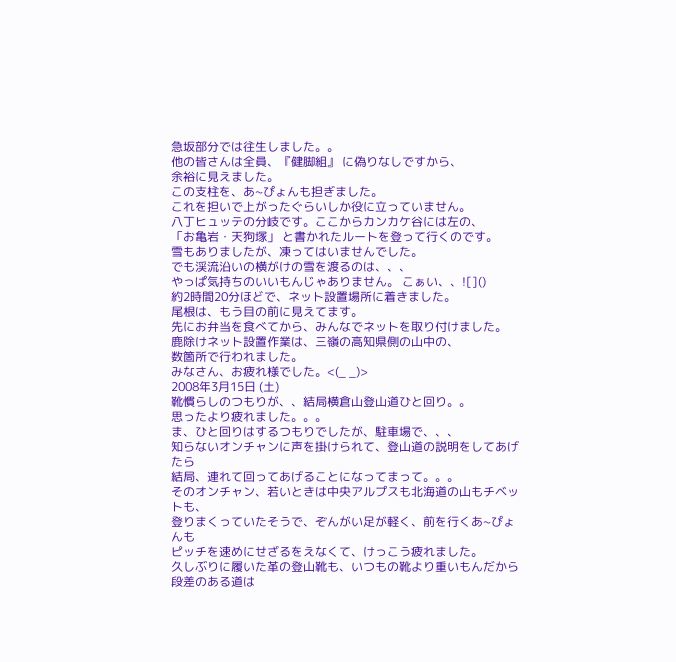急坂部分では往生しました。。
他の皆さんは全員、『健脚組』 に偽りなしですから、
余裕に見えました。
この支柱を、あ~ぴょんも担ぎました。
これを担いで上がったぐらいしか役に立っていません。
八丁ヒュッテの分岐です。ここからカンカケ谷には左の、
「お亀岩・天狗塚」 と書かれたルートを登って行くのです。
雪もありましたが、凍ってはいませんでした。
でも渓流沿いの横がけの雪を渡るのは、、、
やっぱ気持ちのいいもんじゃありません。 こぁい、、![]()
約2時間20分ほどで、ネット設置場所に着きました。
尾根は、もう目の前に見えてます。
先にお弁当を食べてから、みんなでネットを取り付けました。
鹿除けネット設置作業は、三嶺の高知県側の山中の、
数箇所で行われました。
みなさん、お疲れ様でした。<(_ _)>
2008年3月15日 (土)
靴慣らしのつもりが、、結局横倉山登山道ひと回り。。
思ったより疲れました。。。
ま、ひと回りはするつもりでしたが、駐車場で、、、
知らないオンチャンに声を掛けられて、登山道の説明をしてあげたら
結局、連れて回ってあげることになってまって。。。
そのオンチャン、若いときは中央アルプスも北海道の山もチベットも、
登りまくっていたそうで、ぞんがい足が軽く、前を行くあ~ぴょんも
ピッチを速めにせざるをえなくて、けっこう疲れました。
久しぶりに履いた革の登山靴も、いつもの靴より重いもんだから
段差のある道は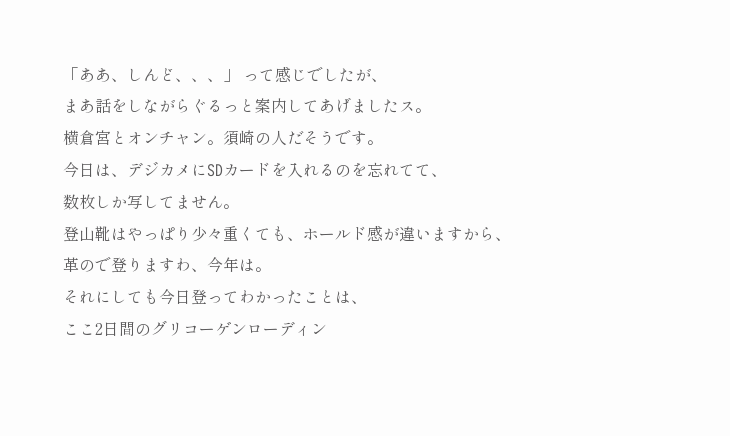「ああ、しんど、、、」 って感じでしたが、
まあ話をしながらぐるっと案内してあげましたス。
横倉宮とオンチャン。須崎の人だそうです。
今日は、デジカメにSDカードを入れるのを忘れてて、
数枚しか写してません。
登山靴はやっぱり少々重くても、ホールド感が違いますから、
革ので登りますわ、今年は。
それにしても今日登ってわかったことは、
ここ2日間のグリコーゲンローディン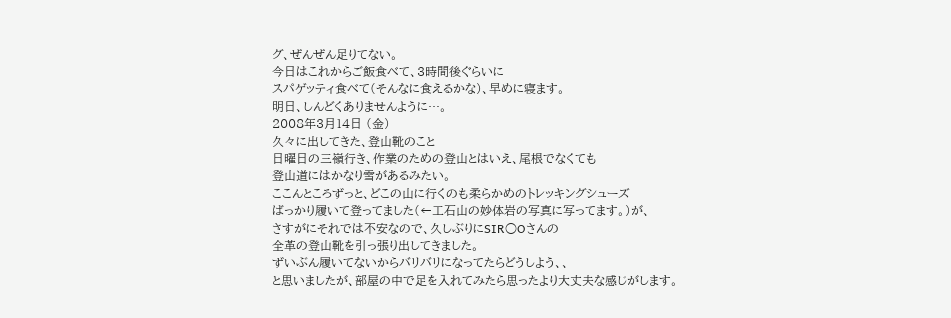グ、ぜんぜん足りてない。
今日はこれからご飯食べて、3時間後ぐらいに
スパゲッティ食べて(そんなに食えるかな)、早めに寝ます。
明日、しんどくありませんように…。
2008年3月14日 (金)
久々に出してきた、登山靴のこと
日曜日の三嶺行き、作業のための登山とはいえ、尾根でなくても
登山道にはかなり雪があるみたい。
ここんところずっと、どこの山に行くのも柔らかめのトレッキングシューズ
ばっかり履いて登ってました(←工石山の妙体岩の写真に写ってます。)が、
さすがにそれでは不安なので、久しぶりにSIR○Oさんの
全革の登山靴を引っ張り出してきました。
ずいぶん履いてないからバリバリになってたらどうしよう、、
と思いましたが、部屋の中で足を入れてみたら思ったより大丈夫な感じがします。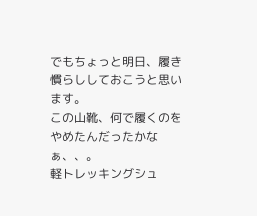でもちょっと明日、履き慣らししておこうと思います。
この山靴、何で履くのをやめたんだったかなぁ、、。
軽トレッキングシュ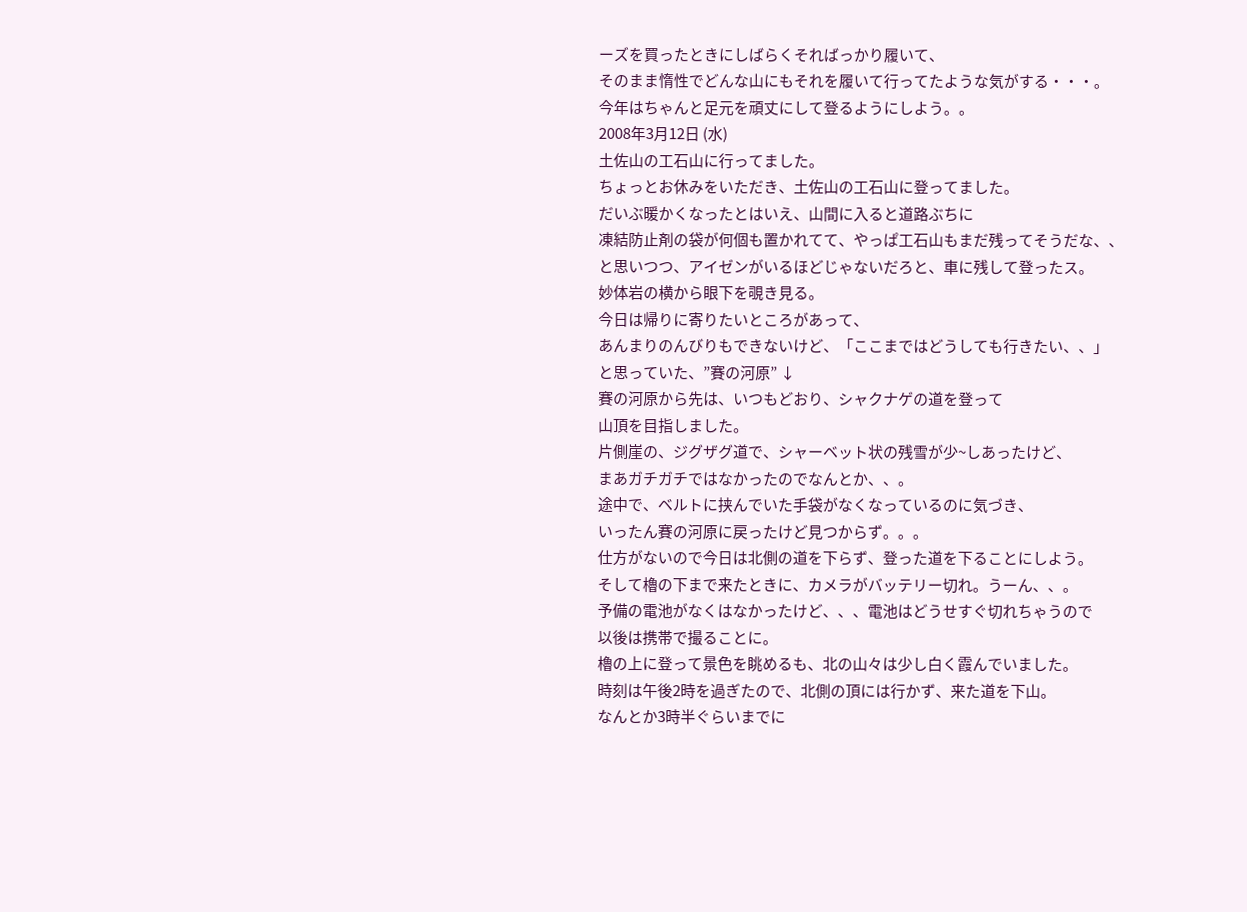ーズを買ったときにしばらくそればっかり履いて、
そのまま惰性でどんな山にもそれを履いて行ってたような気がする・・・。
今年はちゃんと足元を頑丈にして登るようにしよう。。
2008年3月12日 (水)
土佐山の工石山に行ってました。
ちょっとお休みをいただき、土佐山の工石山に登ってました。
だいぶ暖かくなったとはいえ、山間に入ると道路ぶちに
凍結防止剤の袋が何個も置かれてて、やっぱ工石山もまだ残ってそうだな、、
と思いつつ、アイゼンがいるほどじゃないだろと、車に残して登ったス。
妙体岩の横から眼下を覗き見る。
今日は帰りに寄りたいところがあって、
あんまりのんびりもできないけど、「ここまではどうしても行きたい、、」
と思っていた、”賽の河原” ↓
賽の河原から先は、いつもどおり、シャクナゲの道を登って
山頂を目指しました。
片側崖の、ジグザグ道で、シャーベット状の残雪が少~しあったけど、
まあガチガチではなかったのでなんとか、、。
途中で、ベルトに挟んでいた手袋がなくなっているのに気づき、
いったん賽の河原に戻ったけど見つからず。。。
仕方がないので今日は北側の道を下らず、登った道を下ることにしよう。
そして櫓の下まで来たときに、カメラがバッテリー切れ。うーん、、。
予備の電池がなくはなかったけど、、、電池はどうせすぐ切れちゃうので
以後は携帯で撮ることに。
櫓の上に登って景色を眺めるも、北の山々は少し白く霞んでいました。
時刻は午後2時を過ぎたので、北側の頂には行かず、来た道を下山。
なんとか3時半ぐらいまでに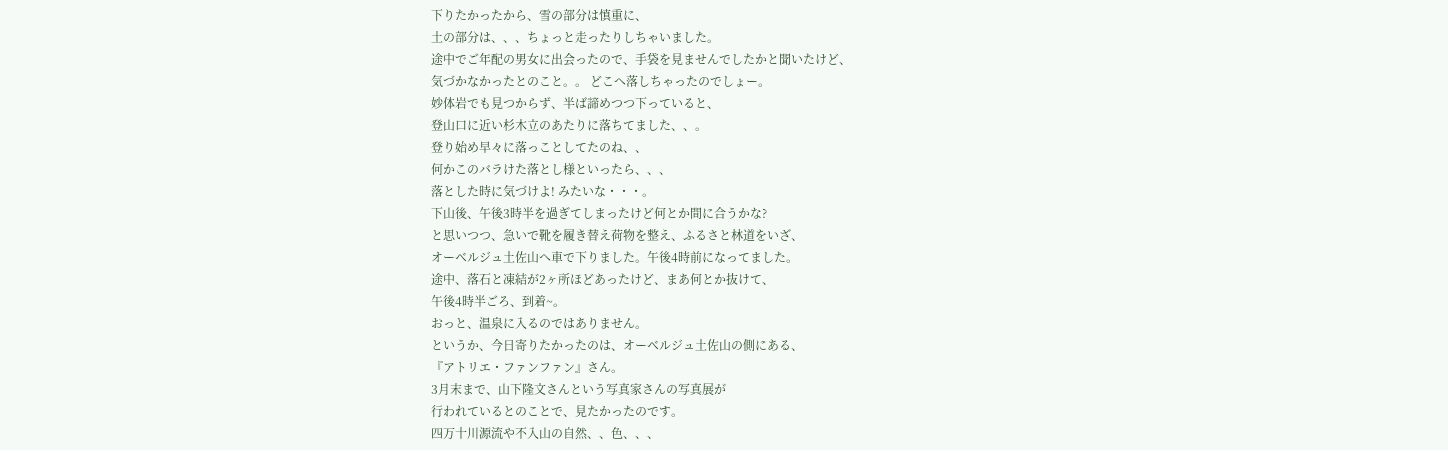下りたかったから、雪の部分は慎重に、
土の部分は、、、ちょっと走ったりしちゃいました。
途中でご年配の男女に出会ったので、手袋を見ませんでしたかと聞いたけど、
気づかなかったとのこと。。 どこへ落しちゃったのでしょー。
妙体岩でも見つからず、半ば諦めつつ下っていると、
登山口に近い杉木立のあたりに落ちてました、、。
登り始め早々に落っことしてたのね、、
何かこのバラけた落とし様といったら、、、
落とした時に気づけよ! みたいな・・・。
下山後、午後3時半を過ぎてしまったけど何とか間に合うかな?
と思いつつ、急いで靴を履き替え荷物を整え、ふるさと林道をいざ、
オーベルジュ土佐山へ車で下りました。午後4時前になってました。
途中、落石と凍結が2ヶ所ほどあったけど、まあ何とか抜けて、
午後4時半ごろ、到着~。
おっと、温泉に入るのではありません。
というか、今日寄りたかったのは、オーベルジュ土佐山の側にある、
『アトリエ・ファンファン』さん。
3月末まで、山下隆文さんという写真家さんの写真展が
行われているとのことで、見たかったのです。
四万十川源流や不入山の自然、、色、、、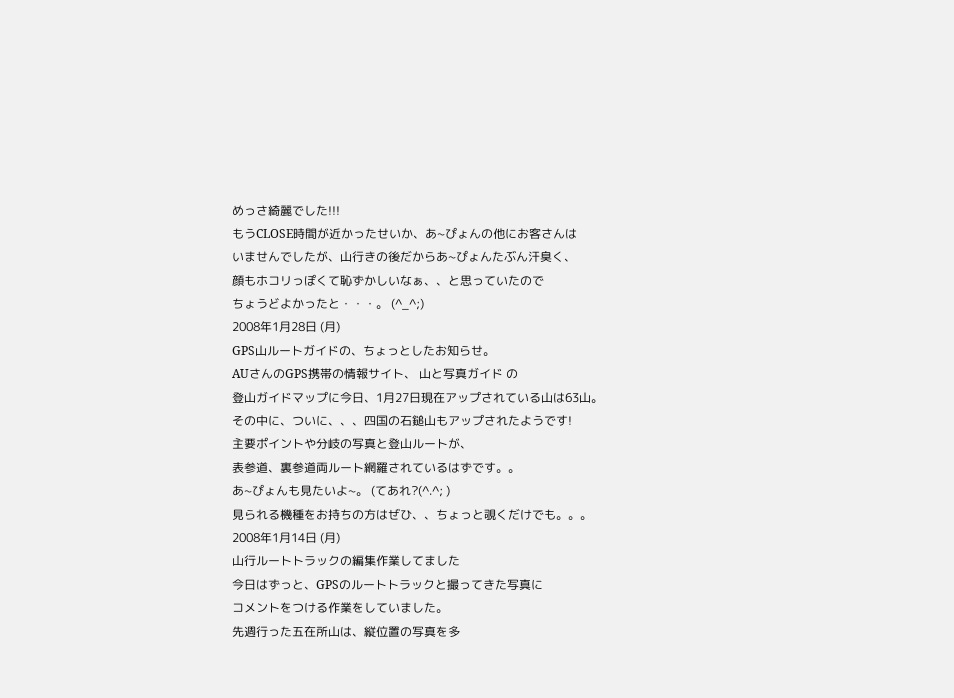めっさ綺麗でした!!!
もうCLOSE時間が近かったせいか、あ~ぴょんの他にお客さんは
いませんでしたが、山行きの後だからあ~ぴょんたぶん汗臭く、
顔もホコリっぽくて恥ずかしいなぁ、、と思っていたので
ちょうどよかったと・・・。 (^_^;)
2008年1月28日 (月)
GPS山ルートガイドの、ちょっとしたお知らせ。
AUさんのGPS携帯の情報サイト、 山と写真ガイド の
登山ガイドマップに今日、1月27日現在アップされている山は63山。
その中に、ついに、、、四国の石鎚山もアップされたようです!
主要ポイントや分岐の写真と登山ルートが、
表参道、裏参道両ルート網羅されているはずです。。
あ~ぴょんも見たいよ~。 (てあれ?(^.^; )
見られる機種をお持ちの方はぜひ、、ちょっと覗くだけでも。。。
2008年1月14日 (月)
山行ルートトラックの編集作業してました
今日はずっと、GPSのルートトラックと撮ってきた写真に
コメントをつける作業をしていました。
先週行った五在所山は、縦位置の写真を多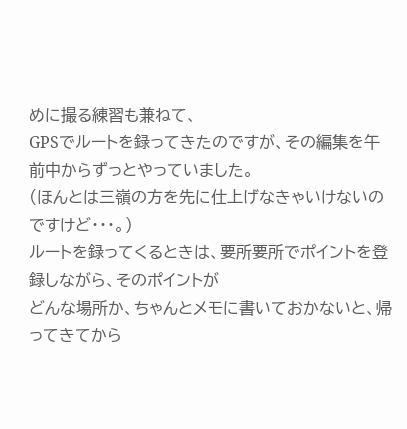めに撮る練習も兼ねて、
GPSでルートを録ってきたのですが、その編集を午前中からずっとやっていました。
(ほんとは三嶺の方を先に仕上げなきゃいけないのですけど・・・。)
ルートを録ってくるときは、要所要所でポイントを登録しながら、そのポイントが
どんな場所か、ちゃんとメモに書いておかないと、帰ってきてから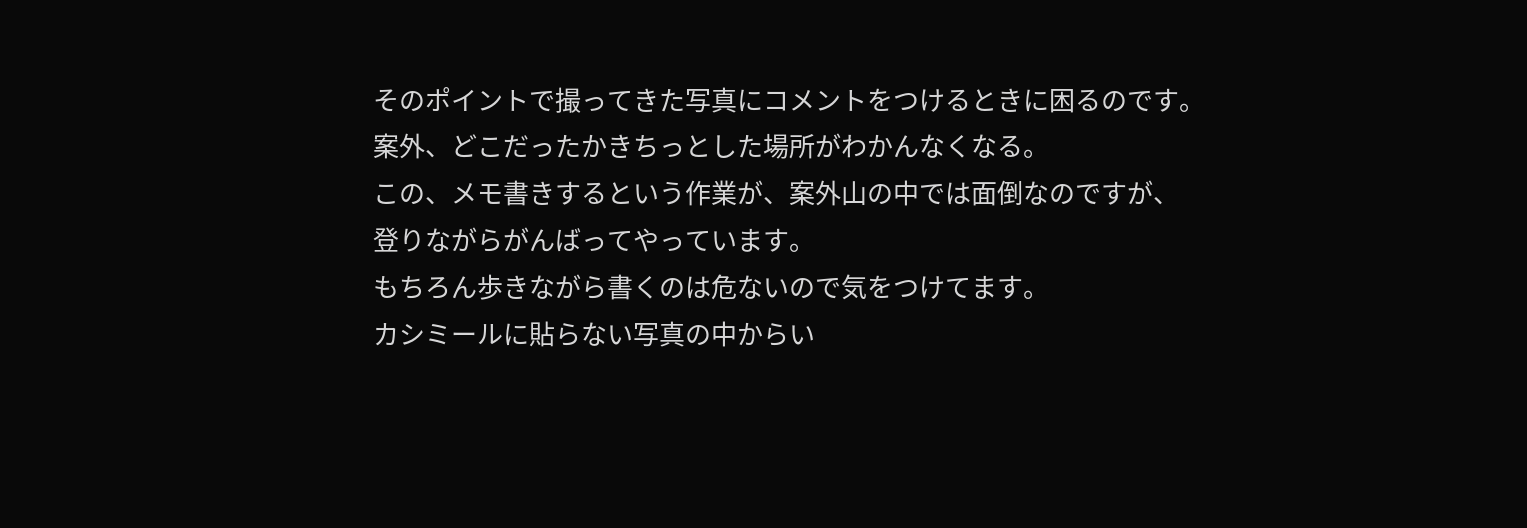そのポイントで撮ってきた写真にコメントをつけるときに困るのです。
案外、どこだったかきちっとした場所がわかんなくなる。
この、メモ書きするという作業が、案外山の中では面倒なのですが、
登りながらがんばってやっています。
もちろん歩きながら書くのは危ないので気をつけてます。
カシミールに貼らない写真の中からい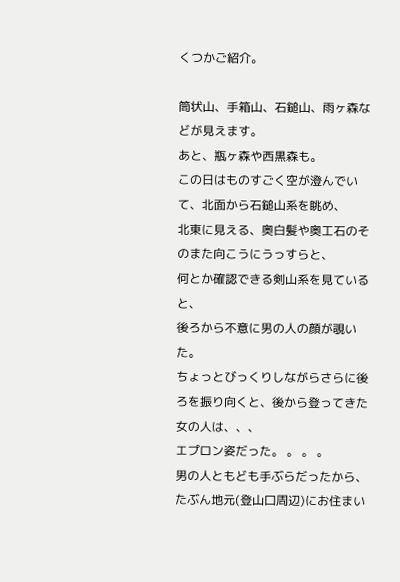くつかご紹介。

筒状山、手箱山、石鎚山、雨ヶ森などが見えます。
あと、瓶ヶ森や西黒森も。
この日はものすごく空が澄んでいて、北面から石鎚山系を眺め、
北東に見える、奥白髪や奥工石のそのまた向こうにうっすらと、
何とか確認できる剣山系を見ていると、
後ろから不意に男の人の顔が覗いた。
ちょっとびっくりしながらさらに後ろを振り向くと、後から登ってきた女の人は、、、
エプロン姿だった。 。 。 。
男の人ともども手ぶらだったから、たぶん地元(登山口周辺)にお住まい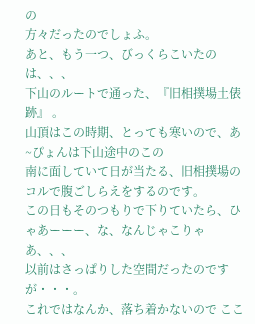の
方々だったのでしょふ。
あと、もう一つ、びっくらこいたのは、、、
下山のルートで通った、『旧相撲場土俵跡』 。
山頂はこの時期、とっても寒いので、あ~ぴょんは下山途中のこの
南に面していて日が当たる、旧相撲場のコルで腹ごしらえをするのです。
この日もそのつもりで下りていたら、ひゃあーーー、な、なんじゃこりゃあ、、、
以前はさっぱりした空間だったのですが・・・。
これではなんか、落ち着かないので ここ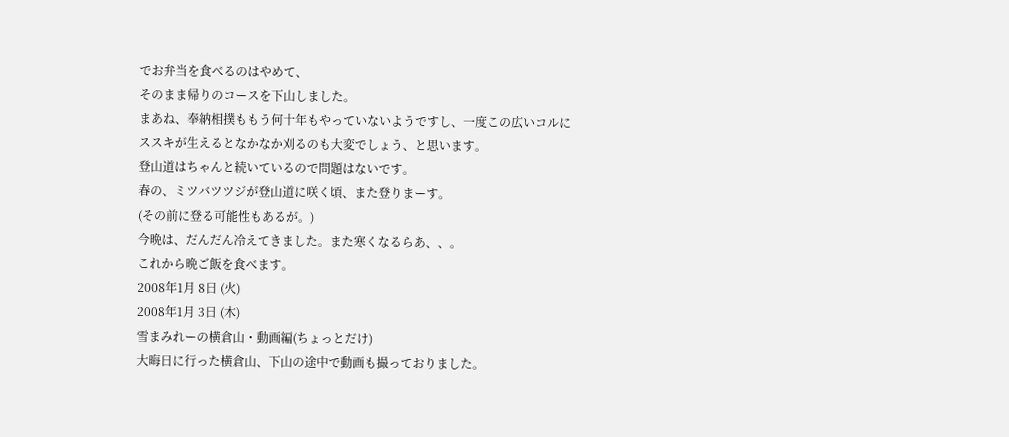でお弁当を食べるのはやめて、
そのまま帰りのコースを下山しました。
まあね、奉納相撲ももう何十年もやっていないようですし、一度この広いコルに
ススキが生えるとなかなか刈るのも大変でしょう、と思います。
登山道はちゃんと続いているので問題はないです。
春の、ミツバツツジが登山道に咲く頃、また登りまーす。
(その前に登る可能性もあるが。)
今晩は、だんだん冷えてきました。また寒くなるらあ、、。
これから晩ご飯を食べます。
2008年1月 8日 (火)
2008年1月 3日 (木)
雪まみれーの横倉山・動画編(ちょっとだけ)
大晦日に行った横倉山、下山の途中で動画も撮っておりました。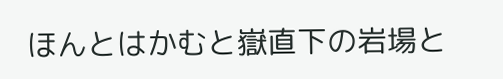ほんとはかむと嶽直下の岩場と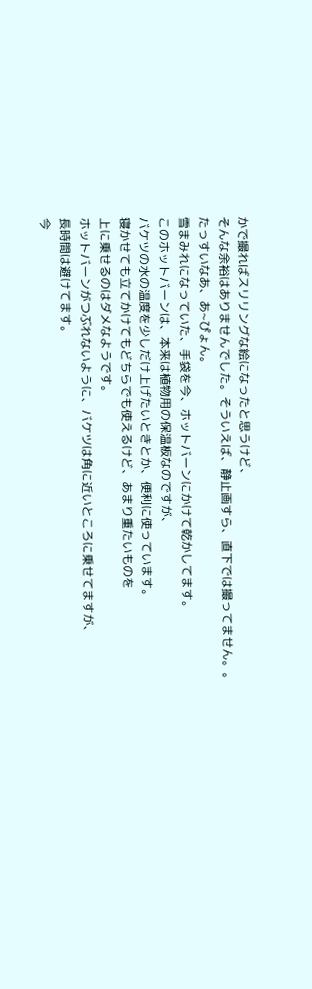かで撮ればスリリングな絵になったと思うけど、
そんな余裕はありませんでした。そういえば、静止画すら、直下では撮ってません。。
たっすいなあ、あ~ぴょん。
雪まみれになっていた、手袋を今、ホットバーンにかけて乾かしてます。
このホットバーンは、本来は植物用の保温板なのですが、
バケツの水の温度を少しだけ上げたいときとか、便利に使っています。
寝かせても立てかけてもどちらでも使えるけど、あまり重たいものを
上に乗せるのはダメなようです。
ホットバーンがつぶれないように、バケツは角に近いところに乗せてますが、
長時間は避けてます。
今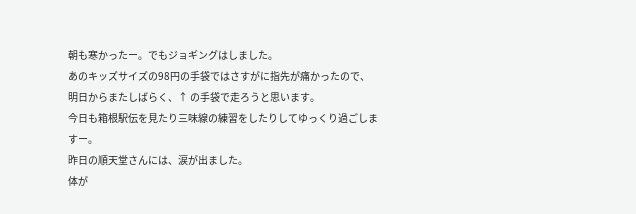朝も寒かったー。でもジョギングはしました。
あのキッズサイズの98円の手袋ではさすがに指先が痛かったので、
明日からまたしばらく、↑ の手袋で走ろうと思います。
今日も箱根駅伝を見たり三味線の練習をしたりしてゆっくり過ごしますー。
昨日の順天堂さんには、涙が出ました。
体が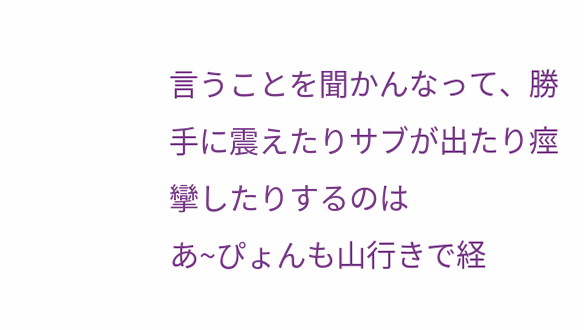言うことを聞かんなって、勝手に震えたりサブが出たり痙攣したりするのは
あ~ぴょんも山行きで経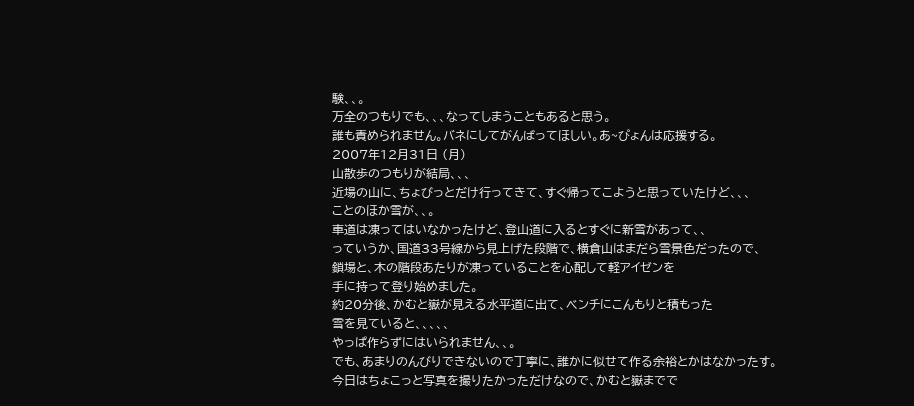験、、。
万全のつもりでも、、、なってしまうこともあると思う。
誰も責められません。バネにしてがんばってほしい。あ~ぴょんは応援する。
2007年12月31日 (月)
山散歩のつもりが結局、、、
近場の山に、ちょびっとだけ行ってきて、すぐ帰ってこようと思っていたけど、、、
ことのほか雪が、、。
車道は凍ってはいなかったけど、登山道に入るとすぐに新雪があって、、
っていうか、国道33号線から見上げた段階で、横倉山はまだら雪景色だったので、
鎖場と、木の階段あたりが凍っていることを心配して軽アイゼンを
手に持って登り始めました。
約20分後、かむと嶽が見える水平道に出て、ベンチにこんもりと積もった
雪を見ていると、、、、、
やっぱ作らずにはいられません、、。
でも、あまりのんびりできないので丁寧に、誰かに似せて作る余裕とかはなかったす。
今日はちょこっと写真を撮りたかっただけなので、かむと嶽までで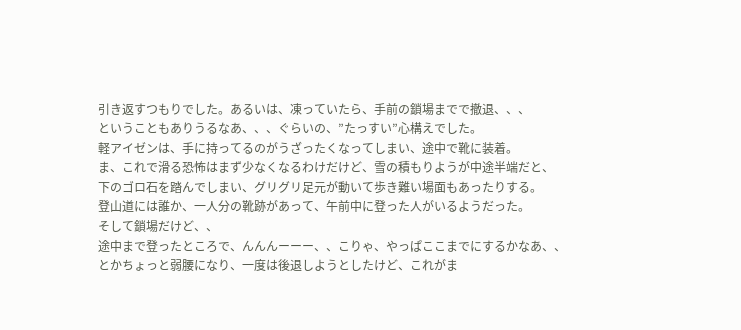引き返すつもりでした。あるいは、凍っていたら、手前の鎖場までで撤退、、、
ということもありうるなあ、、、ぐらいの、”たっすい”心構えでした。
軽アイゼンは、手に持ってるのがうざったくなってしまい、途中で靴に装着。
ま、これで滑る恐怖はまず少なくなるわけだけど、雪の積もりようが中途半端だと、
下のゴロ石を踏んでしまい、グリグリ足元が動いて歩き難い場面もあったりする。
登山道には誰か、一人分の靴跡があって、午前中に登った人がいるようだった。
そして鎖場だけど、、
途中まで登ったところで、んんんーーー、、こりゃ、やっぱここまでにするかなあ、、
とかちょっと弱腰になり、一度は後退しようとしたけど、これがま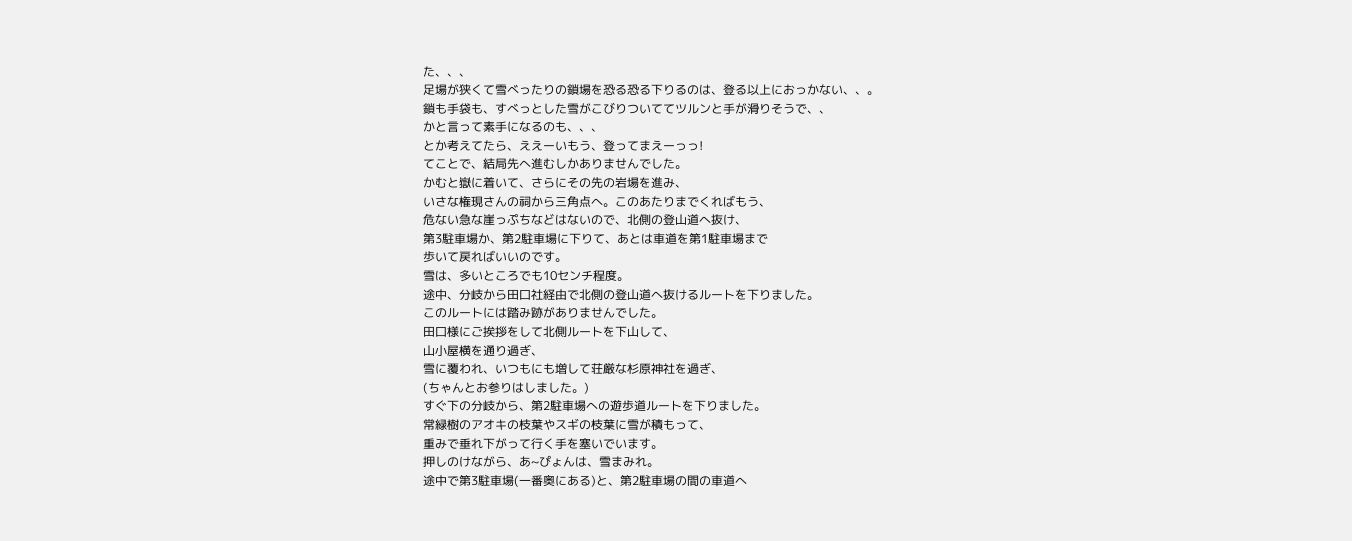た、、、
足場が狭くて雪べったりの鎖場を恐る恐る下りるのは、登る以上におっかない、、。
鎖も手袋も、すべっとした雪がこびりついててツルンと手が滑りそうで、、
かと言って素手になるのも、、、
とか考えてたら、ええーいもう、登ってまえーっっ!
てことで、結局先へ進むしかありませんでした。
かむと嶽に着いて、さらにその先の岩場を進み、
いさな権現さんの祠から三角点へ。このあたりまでくればもう、
危ない急な崖っぷちなどはないので、北側の登山道へ抜け、
第3駐車場か、第2駐車場に下りて、あとは車道を第1駐車場まで
歩いて戻ればいいのです。
雪は、多いところでも10センチ程度。
途中、分岐から田口社経由で北側の登山道へ抜けるルートを下りました。
このルートには踏み跡がありませんでした。
田口様にご挨拶をして北側ルートを下山して、
山小屋横を通り過ぎ、
雪に覆われ、いつもにも増して荘厳な杉原神社を過ぎ、
(ちゃんとお参りはしました。)
すぐ下の分岐から、第2駐車場への遊歩道ルートを下りました。
常緑樹のアオキの枝葉やスギの枝葉に雪が積もって、
重みで垂れ下がって行く手を塞いでいます。
押しのけながら、あ~ぴょんは、雪まみれ。
途中で第3駐車場(一番奥にある)と、第2駐車場の間の車道へ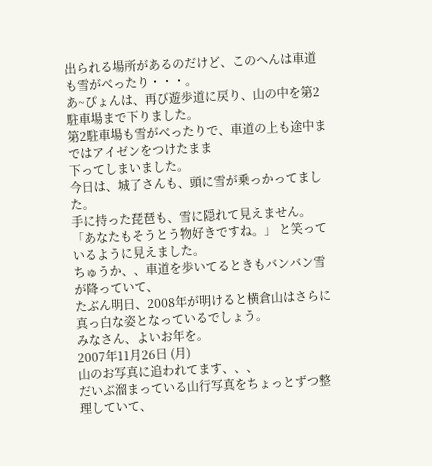出られる場所があるのだけど、このへんは車道も雪がべったり・・・。
あ~ぴょんは、再び遊歩道に戻り、山の中を第2駐車場まで下りました。
第2駐車場も雪がべったりで、車道の上も途中まではアイゼンをつけたまま
下ってしまいました。
今日は、城了さんも、頭に雪が乗っかってました。
手に持った琵琶も、雪に隠れて見えません。
「あなたもそうとう物好きですね。」 と笑っているように見えました。
ちゅうか、、車道を歩いてるときもバンバン雪が降っていて、
たぶん明日、2008年が明けると横倉山はさらに真っ白な姿となっているでしょう。
みなさん、よいお年を。
2007年11月26日 (月)
山のお写真に追われてます、、、
だいぶ溜まっている山行写真をちょっとずつ整理していて、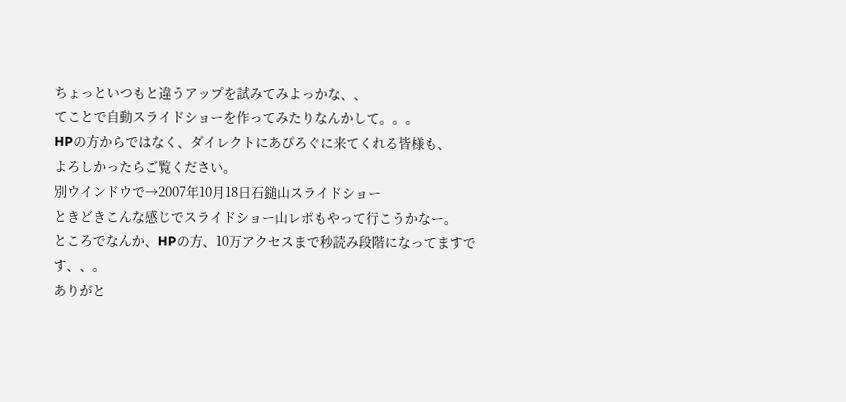ちょっといつもと違うアップを試みてみよっかな、、
てことで自動スライドショーを作ってみたりなんかして。。。
HPの方からではなく、ダイレクトにあぴろぐに来てくれる皆様も、
よろしかったらご覧ください。
別ウインドウで→2007年10月18日石鎚山スライドショー
ときどきこんな感じでスライドショー山レポもやって行こうかなー。
ところでなんか、HPの方、10万アクセスまで秒読み段階になってますです、、。
ありがと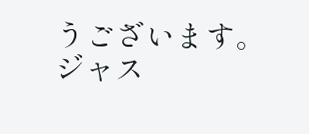うございます。
ジャス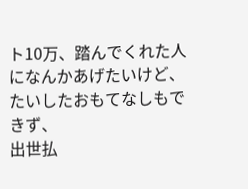ト10万、踏んでくれた人になんかあげたいけど、たいしたおもてなしもできず、
出世払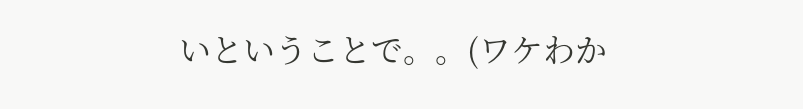いということで。。(ワケわか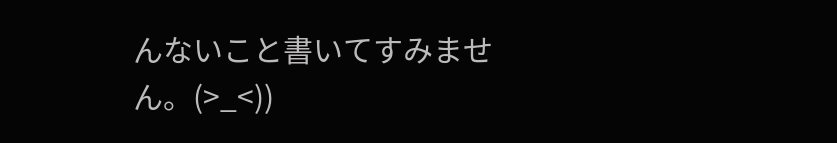んないこと書いてすみません。(>_<))